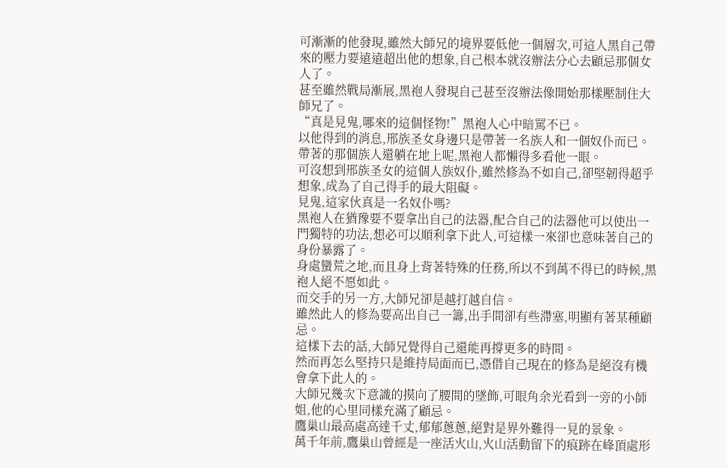可漸漸的他發現,雖然大師兄的境界要低他一個層次,可這人黑自己帶來的壓力要遠遠超出他的想象,自己根本就沒辦法分心去顧忌那個女人了。
甚至雖然戰局漸展,黑袍人發現自己甚至沒辦法像開始那樣壓制住大師兄了。
“真是見鬼,哪來的這個怪物!”黑袍人心中暗罵不已。
以他得到的消息,邢族圣女身邊只是帶著一名族人和一個奴仆而已。
帶著的那個族人還躺在地上呢,黑袍人都懶得多看他一眼。
可沒想到邢族圣女的這個人族奴仆,雖然修為不如自己,卻堅韌得超乎想象,成為了自己得手的最大阻礙。
見鬼,這家伙真是一名奴仆嗎?
黑袍人在猶豫要不要拿出自己的法器,配合自己的法器他可以使出一門獨特的功法,想必可以順利拿下此人,可這樣一來卻也意味著自己的身份暴露了。
身處蠻荒之地,而且身上背著特殊的任務,所以不到萬不得已的時候,黑袍人絕不愿如此。
而交手的另一方,大師兄卻是越打越自信。
雖然此人的修為要高出自己一籌,出手間卻有些滯塞,明顯有著某種顧忌。
這樣下去的話,大師兄覺得自己還能再撐更多的時間。
然而再怎么堅持只是維持局面而已,憑借自己現在的修為是絕沒有機會拿下此人的。
大師兄幾次下意識的摸向了腰間的墜飾,可眼角余光看到一旁的小師姐,他的心里同樣充滿了顧忌。
鷹巢山最高處高達千丈,郁郁蔥蔥,絕對是界外難得一見的景象。
萬千年前,鷹巢山曾經是一座活火山,火山活動留下的痕跡在峰頂處形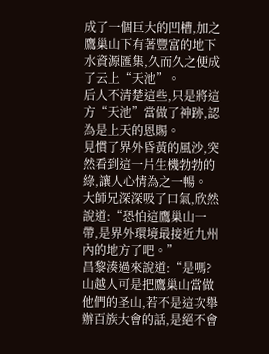成了一個巨大的凹槽,加之鷹巢山下有著豐富的地下水資源匯集,久而久之便成了云上“天池”。
后人不清楚這些,只是將這方“天池”當做了神跡,認為是上天的恩賜。
見慣了界外昏黃的風沙,突然看到這一片生機勃勃的綠,讓人心情為之一暢。
大師兄深深吸了口氣,欣然說道:“恐怕這鷹巢山一帶,是界外環境最接近九州內的地方了吧。”
昌黎湊過來說道:“是嗎?山越人可是把鷹巢山當做他們的圣山,若不是這次舉辦百族大會的話,是絕不會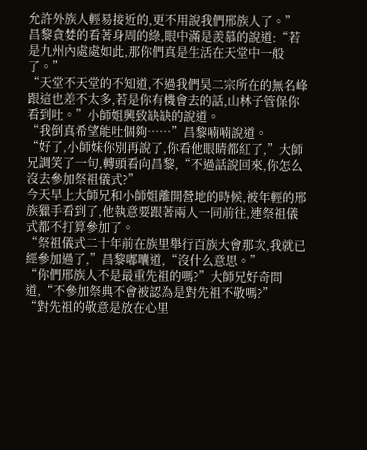允許外族人輕易接近的,更不用說我們邢族人了。”
昌黎貪婪的看著身周的綠,眼中滿是羨慕的說道:“若是九州內處處如此,那你們真是生活在天堂中一般了。”
“天堂不天堂的不知道,不過我們昊二宗所在的無名峰跟這也差不太多,若是你有機會去的話,山林子管保你看到吐。”小師姐興致缺缺的說道。
“我倒真希望能吐個夠……”昌黎喃喃說道。
“好了,小師妹你別再說了,你看他眼睛都紅了,”大師兄調笑了一句,轉頭看向昌黎,“不過話說回來,你怎么沒去參加祭祖儀式?”
今天早上大師兄和小師姐離開營地的時候,被年輕的邢族獵手看到了,他執意要跟著兩人一同前往,連祭祖儀式都不打算參加了。
“祭祖儀式二十年前在族里舉行百族大會那次,我就已經參加過了,”昌黎嘟囔道,“沒什么意思。”
“你們邢族人不是最重先祖的嗎?”大師兄好奇問道,“不參加祭典不會被認為是對先祖不敬嗎?”
“對先祖的敬意是放在心里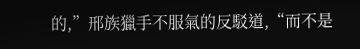的,”邢族獵手不服氣的反駁道,“而不是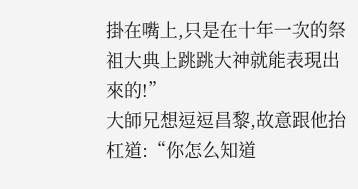掛在嘴上,只是在十年一次的祭祖大典上跳跳大神就能表現出來的!”
大師兄想逗逗昌黎,故意跟他抬杠道:“你怎么知道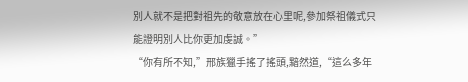別人就不是把對祖先的敬意放在心里呢,參加祭祖儀式只能證明別人比你更加虔誠。”
“你有所不知,”邢族獵手搖了搖頭,黯然道,“這么多年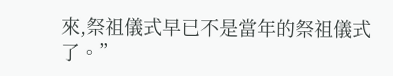來,祭祖儀式早已不是當年的祭祖儀式了。”